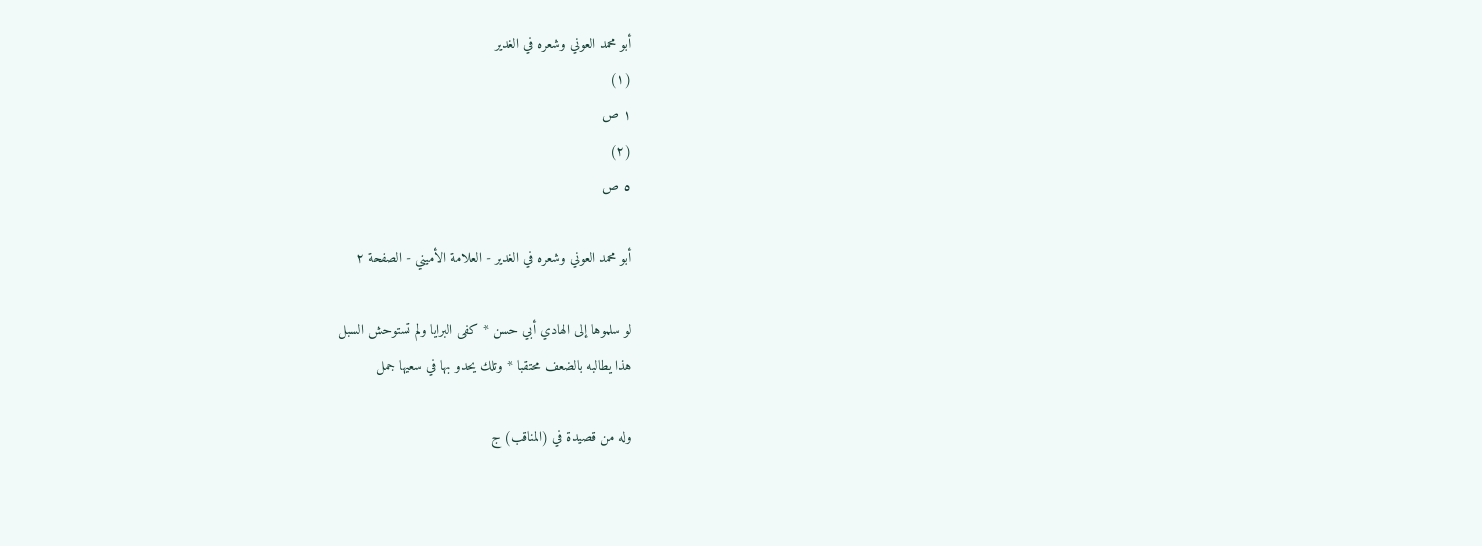أبو محمد العوني وشعره في الغدير
(١)
١ ص
(٢)
٥ ص

أبو محمد العوني وشعره في الغدير - العلامة الأميني - الصفحة ٢

لو سلموها إلى الهادي أبي حسن * كفى البرايا ولم تستوحش السبل
هذا يطالبه بالضعف محتقبا * وتلك يحدو بها في سعيها جمل

وله من قصيدة في (المناقب) ج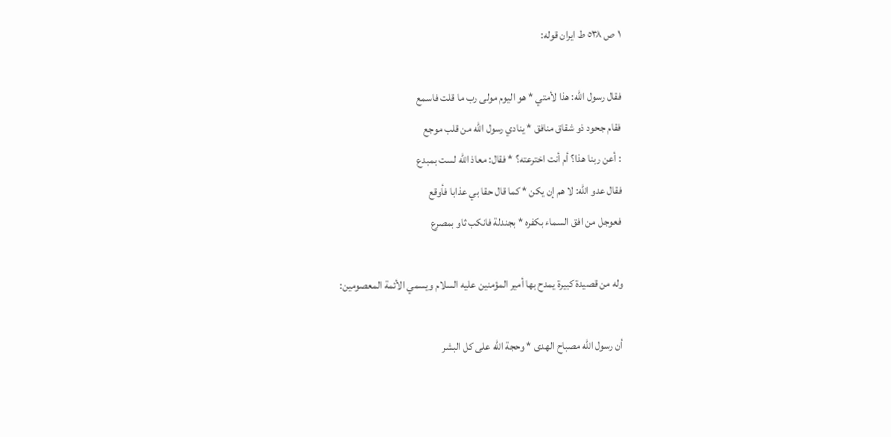١ ص ٥٣٨ ط ايران قوله:

فقال رسول الله: هذا لأمتي * هو اليوم مولى رب ما قلت فاسمع
فقام جحود ذو شقاق منافق * ينادي رسول الله من قلب موجع
: أعن ربنا هذا؟ أم أنت اخترعته؟ * فقال: معاذ الله لست بمبدع
فقال عدو الله: لا هم إن يكن * كما قال حقا بي عذابا فأوقع
فعوجل من افق السماء بكفره * بجندلة فانكب ثاو بمصرع

وله من قصيدة كبيرة يمدح بها أمير المؤمنين عليه السلام ويسمي الأئمة المعصومين:

أن رسول الله مصباح الهدى * وحجة الله على كل البشر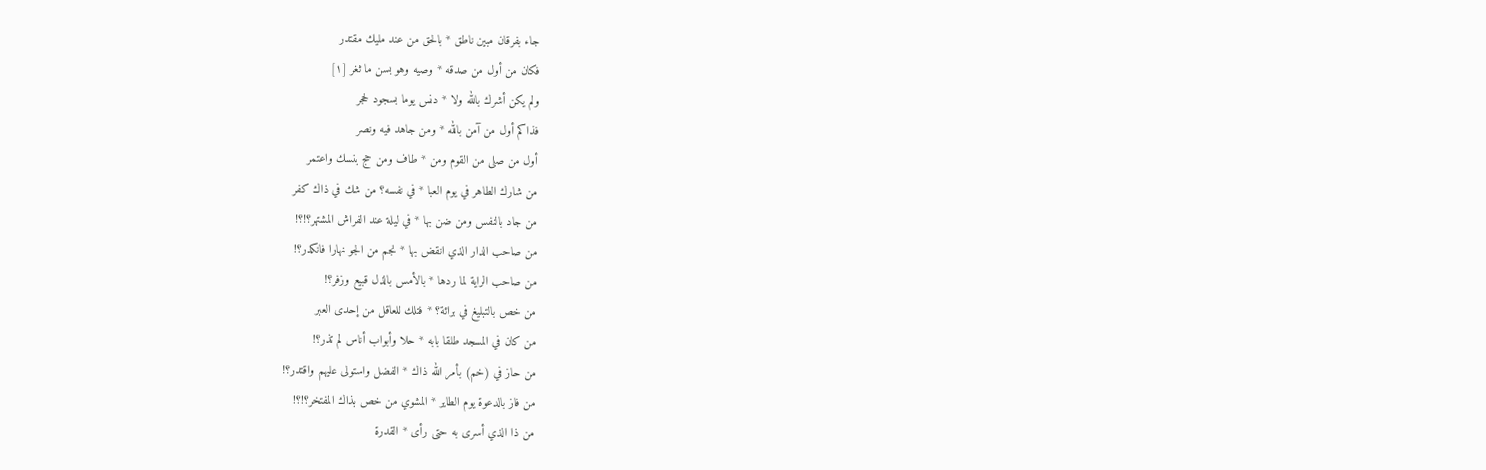جاء بفرقان مبين ناطق * بالحق من عند مليك مقتدر
فكان من أول من صدقه * وصيه وهو بسن ما ثغر [١]
ولم يكن أشرك بالله ولا * دنس يوما بسجود لحجر
فذاكم أول من آمن بالله * ومن جاهد فيه ونصر
أول من صلى من القوم ومن * طاف ومن حج بنسك واعتمر
من شارك الطاهر في يوم العبا * في نفسه؟ من شك في ذاك كفر
من جاد بالنفس ومن ضن بها * في ليلة عند الفراش المشتهر؟!؟!
من صاحب الدار الذي انقض بها * نجم من الجو نهارا فانكدر؟!
من صاحب الراية لما ردها * بالأمس بالذل قبيع وزفر؟!
من خص بالتبليغ في برائة؟ * فتلك للعاقل من إحدى العبر
من كان في المسجد طلقا بابه * حلا وأبواب أناس لم تذر؟!
من حاز في (خم) بأمر الله ذاك * الفضل واستولى عليهم واقتدر؟!
من فاز بالدعوة يوم الطاير * المشوي من خص بذاك المفتخر؟!؟!
من ذا الذي أسرى به حتى رأى * القدرة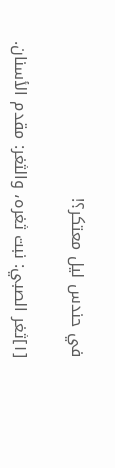في حندس ليل معتكر؟!

[١]ثغر الصبي: نبت ثغره، والثغر: مقدم الأسنان.